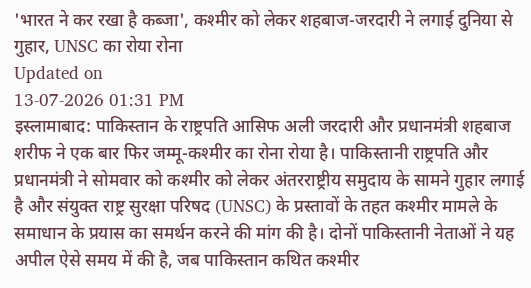'भारत ने कर रखा है कब्जा', कश्मीर को लेकर शहबाज-जरदारी ने लगाई दुनिया से गुहार, UNSC का रोया रोना
Updated on
13-07-2026 01:31 PM
इस्लामाबाद: पाकिस्तान के राष्ट्रपति आसिफ अली जरदारी और प्रधानमंत्री शहबाज शरीफ ने एक बार फिर जम्मू-कश्मीर का रोना रोया है। पाकिस्तानी राष्ट्रपति और प्रधानमंत्री ने सोमवार को कश्मीर को लेकर अंतरराष्ट्रीय समुदाय के सामने गुहार लगाई है और संयुक्त राष्ट्र सुरक्षा परिषद (UNSC) के प्रस्तावों के तहत कश्मीर मामले के समाधान के प्रयास का समर्थन करने की मांग की है। दोनों पाकिस्तानी नेताओं ने यह अपील ऐसे समय में की है, जब पाकिस्तान कथित कश्मीर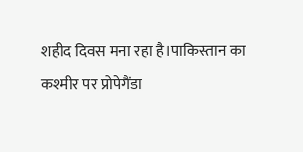शहीद दिवस मना रहा है।पाकिस्तान का कश्मीर पर प्रोपेगैंडा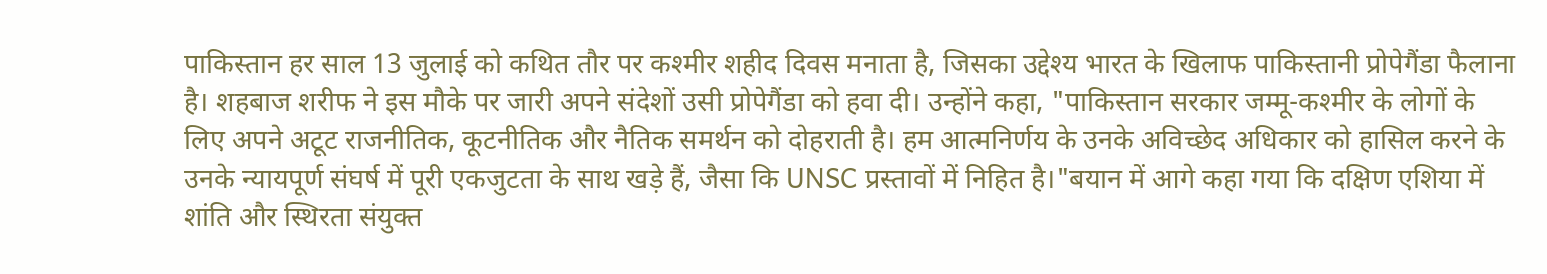पाकिस्तान हर साल 13 जुलाई को कथित तौर पर कश्मीर शहीद दिवस मनाता है, जिसका उद्देश्य भारत के खिलाफ पाकिस्तानी प्रोपेगैंडा फैलाना है। शहबाज शरीफ ने इस मौके पर जारी अपने संदेशों उसी प्रोपेगैंडा को हवा दी। उन्होंने कहा, "पाकिस्तान सरकार जम्मू-कश्मीर के लोगों के लिए अपने अटूट राजनीतिक, कूटनीतिक और नैतिक समर्थन को दोहराती है। हम आत्मनिर्णय के उनके अविच्छेद अधिकार को हासिल करने के उनके न्यायपूर्ण संघर्ष में पूरी एकजुटता के साथ खड़े हैं, जैसा कि UNSC प्रस्तावों में निहित है।"बयान में आगे कहा गया कि दक्षिण एशिया में शांति और स्थिरता संयुक्त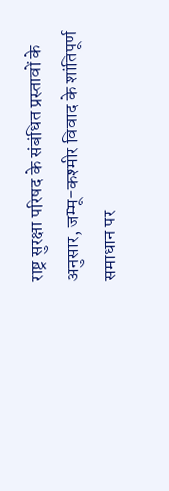राष्ट्र सुरक्षा परिषद के संबंधित प्रस्तावों के अनुसार, जम्मू-कश्मीर विवाद के शांतिपूर्ण समाधान पर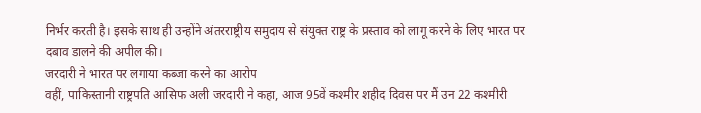निर्भर करती है। इसके साथ ही उन्होंने अंतरराष्ट्रीय समुदाय से संयुक्त राष्ट्र के प्रस्ताव को लागू करने के लिए भारत पर दबाव डालने की अपील की।
जरदारी ने भारत पर लगाया कब्जा करने का आरोप
वहीं, पाकिस्तानी राष्ट्रपति आसिफ अली जरदारी ने कहा, आज 95वें कश्मीर शहीद दिवस पर मैं उन 22 कश्मीरी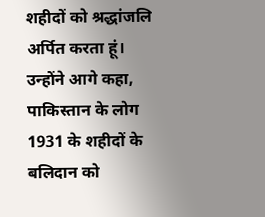शहीदों को श्रद्धांजलि अर्पित करता हूं। उन्होंने आगे कहा, पाकिस्तान के लोग 1931 के शहीदों के बलिदान को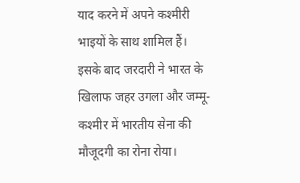याद करने में अपने कश्मीरी भाइयों के साथ शामिल हैं। इसके बाद जरदारी ने भारत के खिलाफ जहर उगला और जम्मू-कश्मीर में भारतीय सेना की मौजूदगी का रोना रोया।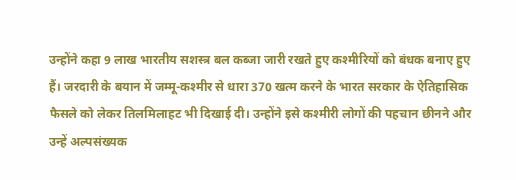उन्होंने कहा 9 लाख भारतीय सशस्त्र बल कब्जा जारी रखते हुए कश्मीरियों को बंधक बनाए हुए हैं। जरदारी के बयान में जम्मू-कश्मीर से धारा 370 खत्म करने के भारत सरकार के ऐतिहासिक फैसले को लेकर तिलमिलाहट भी दिखाई दी। उन्होंने इसे कश्मीरी लोगों की पहचान छीनने और उन्हें अल्पसंख्यक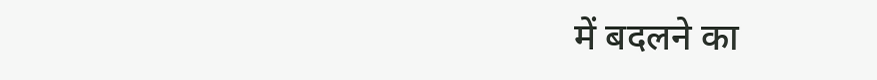में बदलने का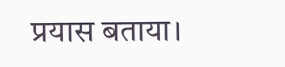प्रयास बताया।